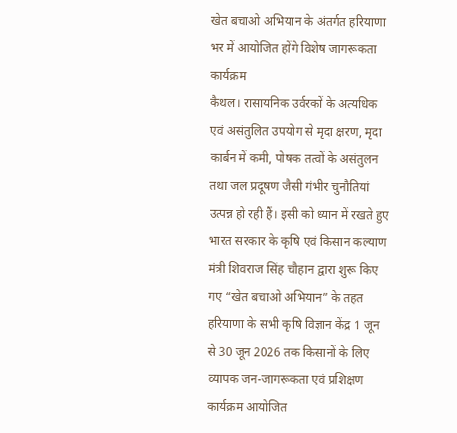खेत बचाओ अभियान के अंतर्गत हरियाणा भर में आयोजित होंगे विशेष जागरूकता कार्यक्रम
कैथल। रासायनिक उर्वरकों के अत्यधिक एवं असंतुलित उपयोग से मृदा क्षरण, मृदा कार्बन में कमी, पोषक तत्वों के असंतुलन तथा जल प्रदूषण जैसी गंभीर चुनौतियां उत्पन्न हो रही हैं। इसी को ध्यान में रखते हुए भारत सरकार के कृषि एवं किसान कल्याण मंत्री शिवराज सिंह चौहान द्वारा शुरू किए गए “खेत बचाओ अभियान” के तहत हरियाणा के सभी कृषि विज्ञान केंद्र 1 जून से 30 जून 2026 तक किसानों के लिए व्यापक जन-जागरूकता एवं प्रशिक्षण कार्यक्रम आयोजित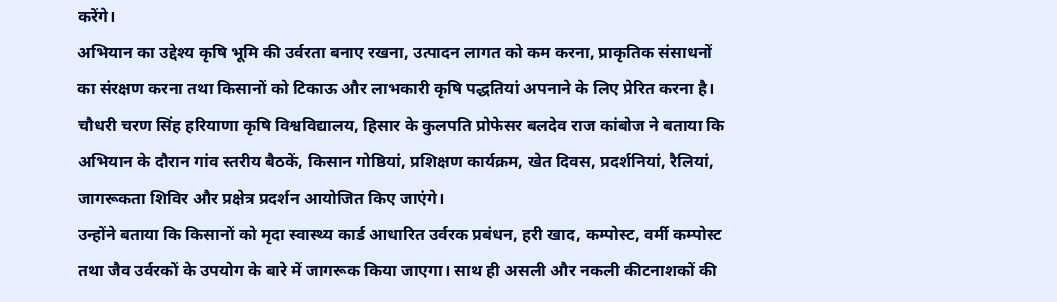करेंगे।
अभियान का उद्देश्य कृषि भूमि की उर्वरता बनाए रखना, उत्पादन लागत को कम करना, प्राकृतिक संसाधनों का संरक्षण करना तथा किसानों को टिकाऊ और लाभकारी कृषि पद्धतियां अपनाने के लिए प्रेरित करना है। चौधरी चरण सिंह हरियाणा कृषि विश्वविद्यालय, हिसार के कुलपति प्रोफेसर बलदेव राज कांबोज ने बताया कि अभियान के दौरान गांव स्तरीय बैठकें, किसान गोष्ठियां, प्रशिक्षण कार्यक्रम, खेत दिवस, प्रदर्शनियां, रैलियां, जागरूकता शिविर और प्रक्षेत्र प्रदर्शन आयोजित किए जाएंगे।
उन्होंने बताया कि किसानों को मृदा स्वास्थ्य कार्ड आधारित उर्वरक प्रबंधन, हरी खाद, कम्पोस्ट, वर्मी कम्पोस्ट तथा जैव उर्वरकों के उपयोग के बारे में जागरूक किया जाएगा। साथ ही असली और नकली कीटनाशकों की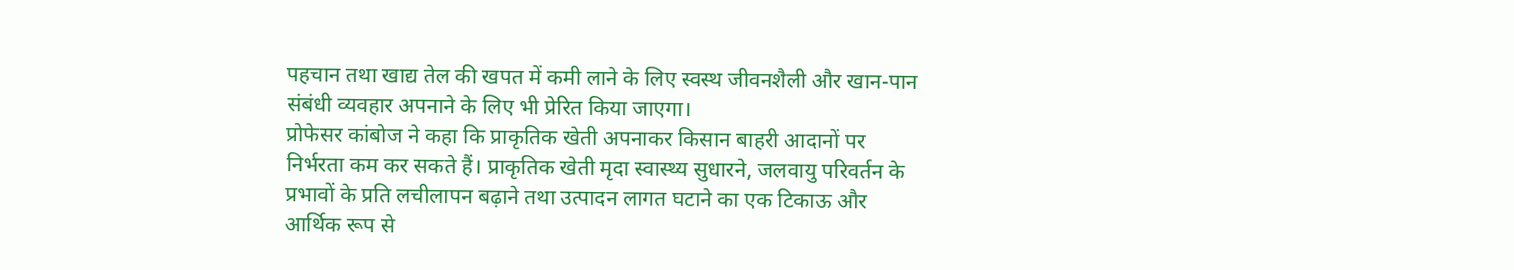पहचान तथा खाद्य तेल की खपत में कमी लाने के लिए स्वस्थ जीवनशैली और खान-पान संबंधी व्यवहार अपनाने के लिए भी प्रेरित किया जाएगा।
प्रोफेसर कांबोज ने कहा कि प्राकृतिक खेती अपनाकर किसान बाहरी आदानों पर निर्भरता कम कर सकते हैं। प्राकृतिक खेती मृदा स्वास्थ्य सुधारने, जलवायु परिवर्तन के प्रभावों के प्रति लचीलापन बढ़ाने तथा उत्पादन लागत घटाने का एक टिकाऊ और आर्थिक रूप से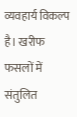व्यवहार्य विकल्प है। खरीफ फसलों में संतुलित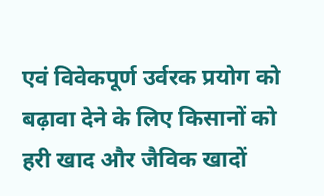एवं विवेकपूर्ण उर्वरक प्रयोग को बढ़ावा देने के लिए किसानों को हरी खाद और जैविक खादों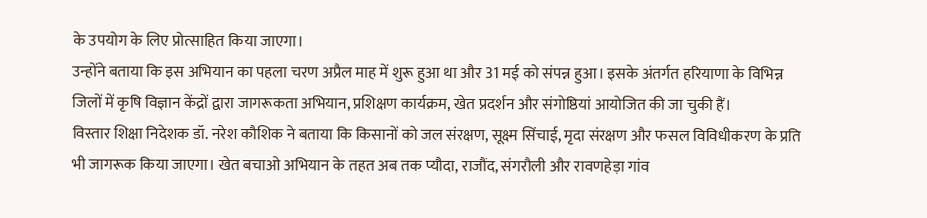के उपयोग के लिए प्रोत्साहित किया जाएगा।
उन्होंने बताया कि इस अभियान का पहला चरण अप्रैल माह में शुरू हुआ था और 31 मई को संपन्न हुआ। इसके अंतर्गत हरियाणा के विभिन्न जिलों में कृषि विज्ञान केंद्रों द्वारा जागरूकता अभियान, प्रशिक्षण कार्यक्रम, खेत प्रदर्शन और संगोष्ठियां आयोजित की जा चुकी हैं।
विस्तार शिक्षा निदेशक डॉ. नरेश कौशिक ने बताया कि किसानों को जल संरक्षण, सूक्ष्म सिंचाई, मृदा संरक्षण और फसल विविधीकरण के प्रति भी जागरूक किया जाएगा। खेत बचाओ अभियान के तहत अब तक प्यौदा, राजौंद, संगरौली और रावणहेड़ा गांव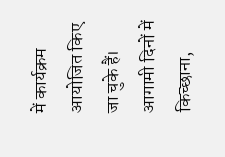में कार्यक्रम आयोजित किए जा चुके हैं। आगामी दिनों में किच्छाना,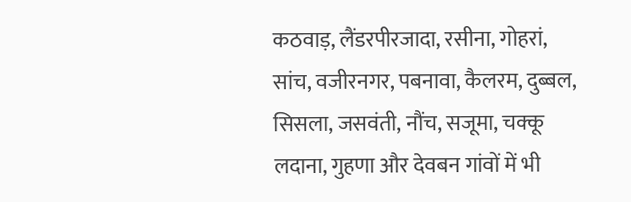कठवाड़, लैंडरपीरजादा, रसीना, गोहरां, सांच, वजीरनगर, पबनावा, कैलरम, दुब्बल, सिसला, जसवंती, नौंच, सजूमा, चक्कू लदाना, गुहणा और देवबन गांवों में भी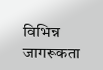विभिन्न जागरूकता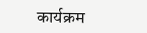कार्यक्रम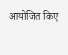आयोजित किए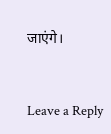जाएंगे।



Leave a Reply